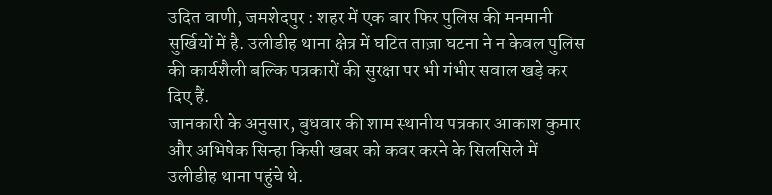उदित वाणी, जमशेदपुर : शहर में एक बार फिर पुलिस की मनमानी सुर्खियों में है. उलीडीह थाना क्षेत्र में घटित ताज़ा घटना ने न केवल पुलिस की कार्यशैली बल्कि पत्रकारों की सुरक्षा पर भी गंभीर सवाल खड़े कर दिए हैं.
जानकारी के अनुसार, बुधवार की शाम स्थानीय पत्रकार आकाश कुमार और अभिषेक सिन्हा किसी खबर को कवर करने के सिलसिले में उलीडीह थाना पहुंचे थे.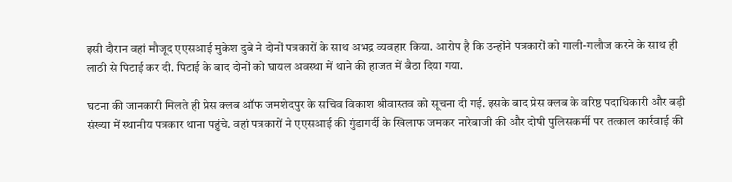इसी दौरान वहां मौजूद एएसआई मुकेश दुबे ने दोनों पत्रकारों के साथ अभद्र व्यवहार किया. आरोप है कि उन्होंने पत्रकारों को गाली-गलौज करने के साथ ही लाठी से पिटाई कर दी. पिटाई के बाद दोनों को घायल अवस्था में थाने की हाजत में बैठा दिया गया.

घटना की जानकारी मिलते ही प्रेस क्लब ऑफ जमशेदपुर के सचिव विकाश श्रीवास्तव को सूचना दी गई. इसके बाद प्रेस क्लब के वरिष्ठ पदाधिकारी और बड़ी संख्या में स्थानीय पत्रकार थाना पहुंचे. वहां पत्रकारों ने एएसआई की गुंडागर्दी के खिलाफ जमकर नारेबाजी की और दोषी पुलिसकर्मी पर तत्काल कार्रवाई की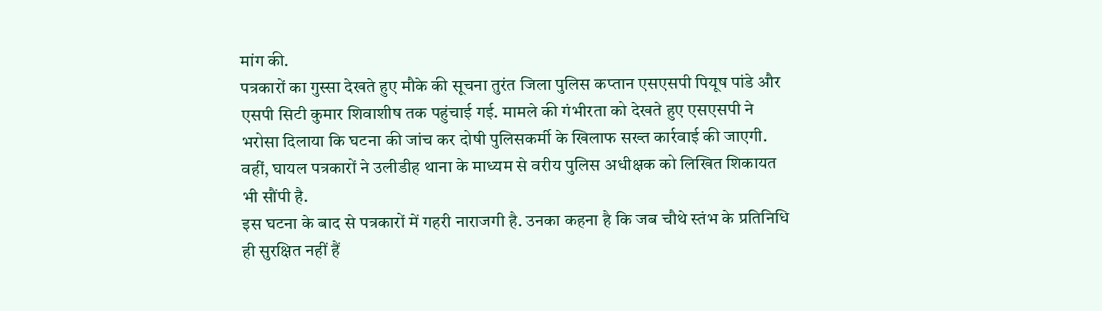मांग की.
पत्रकारों का गुस्सा देखते हुए मौके की सूचना तुरंत जिला पुलिस कप्तान एसएसपी पियूष पांडे और एसपी सिटी कुमार शिवाशीष तक पहुंचाई गई. मामले की गंभीरता को देखते हुए एसएसपी ने भरोसा दिलाया कि घटना की जांच कर दोषी पुलिसकर्मी के खिलाफ सख्त कार्रवाई की जाएगी. वहीं, घायल पत्रकारों ने उलीडीह थाना के माध्यम से वरीय पुलिस अधीक्षक को लिखित शिकायत भी सौंपी है.
इस घटना के बाद से पत्रकारों में गहरी नाराजगी है. उनका कहना है कि जब चौथे स्तंभ के प्रतिनिधि ही सुरक्षित नहीं हैं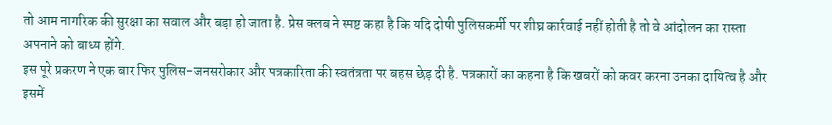तो आम नागरिक की सुरक्षा का सवाल और बड़ा हो जाता है. प्रेस क्लब ने स्पष्ट कहा है कि यदि दोषी पुलिसकर्मी पर शीघ्र कार्रवाई नहीं होती है तो वे आंदोलन का रास्ता अपनाने को बाध्य होंगे.
इस पूरे प्रकरण ने एक बार फिर पुलिस-जनसरोकार और पत्रकारिता की स्वतंत्रता पर बहस छेड़ दी है. पत्रकारों का कहना है कि खबरों को कवर करना उनका दायित्व है और इसमें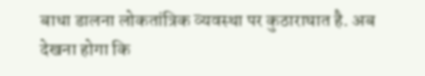बाधा डालना लोकतांत्रिक व्यवस्था पर कुठाराघात है. अब देखना होगा कि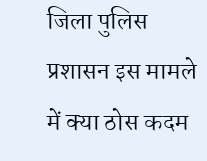जिला पुलिस प्रशासन इस मामले में क्या ठोस कदम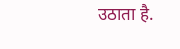उठाता है.